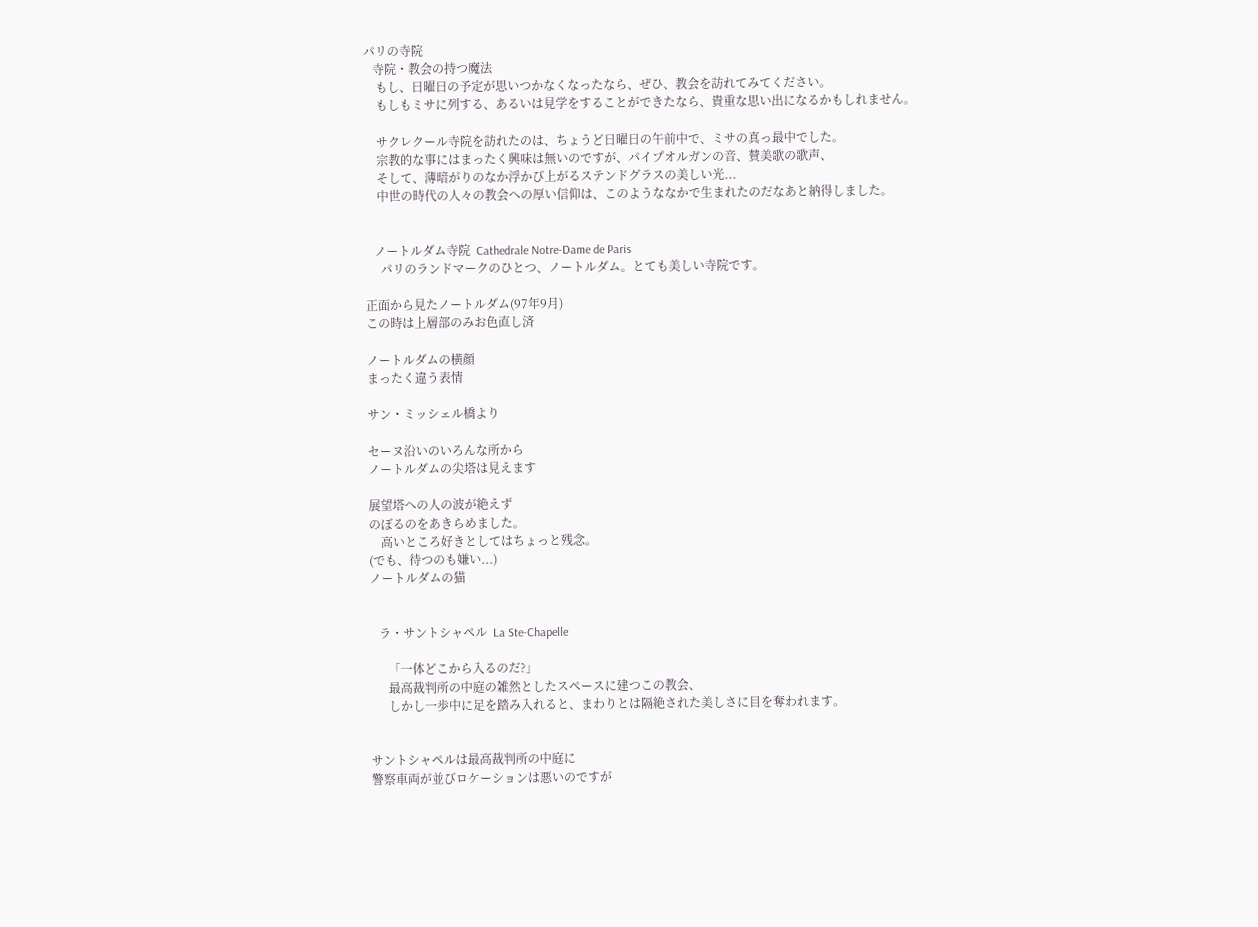パリの寺院
   寺院・教会の持つ魔法
    もし、日曜日の予定が思いつかなくなったなら、ぜひ、教会を訪れてみてください。
    もしもミサに列する、あるいは見学をすることができたなら、貴重な思い出になるかもしれません。

    サクレクール寺院を訪れたのは、ちょうど日曜日の午前中で、ミサの真っ最中でした。
    宗教的な事にはまったく興味は無いのですが、パイプオルガンの音、賛美歌の歌声、
    そして、薄暗がりのなか浮かび上がるステンドグラスの美しい光...
    中世の時代の人々の教会への厚い信仰は、このようななかで生まれたのだなあと納得しました。


   ノートルダム寺院  Cathedrale Notre-Dame de Paris
     パリのランドマークのひとつ、ノートルダム。とても美しい寺院です。

正面から見たノートルダム(97年9月)
この時は上層部のみお色直し済

ノートルダムの横顔
まったく違う表情

サン・ミッシェル橋より

セーヌ沿いのいろんな所から
ノートルダムの尖塔は見えます

展望塔への人の波が絶えず
のぼるのをあきらめました。
    高いところ好きとしてはちょっと残念。
(でも、待つのも嫌い...)
ノートルダムの猫


   ラ・サントシャペル  La Ste-Chapelle

      「一体どこから入るのだ?」
      最高裁判所の中庭の雑然としたスペースに建つこの教会、
      しかし一歩中に足を踏み入れると、まわりとは隔絶された美しさに目を奪われます。


サントシャペルは最高裁判所の中庭に
警察車両が並びロケーションは悪いのですが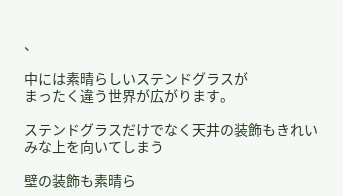、

中には素晴らしいステンドグラスが
まったく違う世界が広がります。

ステンドグラスだけでなく天井の装飾もきれい
みな上を向いてしまう

壁の装飾も素晴ら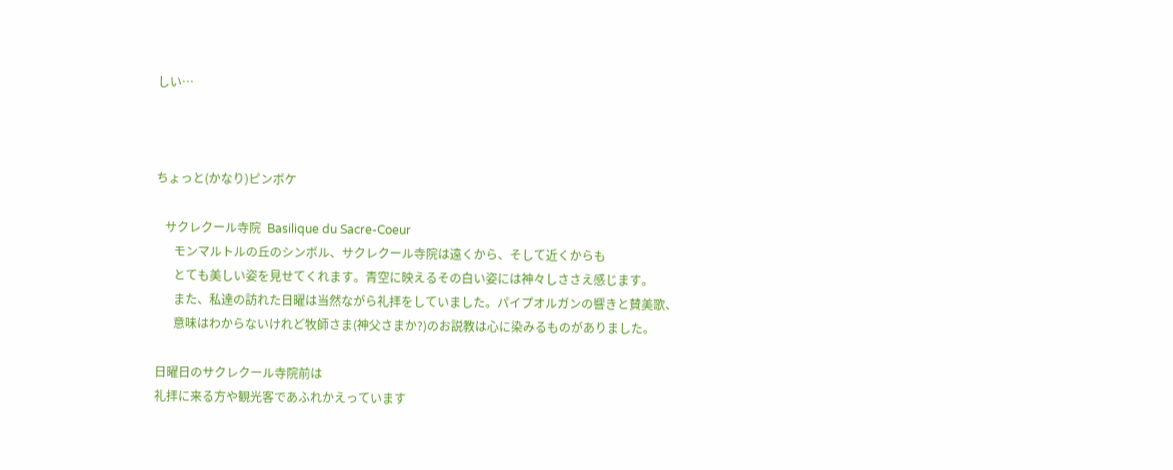しい…



ちょっと(かなり)ピンボケ

   サクレクール寺院  Basilique du Sacre-Coeur
      モンマルトルの丘のシンボル、サクレクール寺院は遠くから、そして近くからも
      とても美しい姿を見せてくれます。青空に映えるその白い姿には神々しささえ感じます。
      また、私達の訪れた日曜は当然ながら礼拝をしていました。パイプオルガンの響きと賛美歌、
      意味はわからないけれど牧師さま(神父さまか?)のお説教は心に染みるものがありました。

日曜日のサクレクール寺院前は
礼拝に来る方や観光客であふれかえっています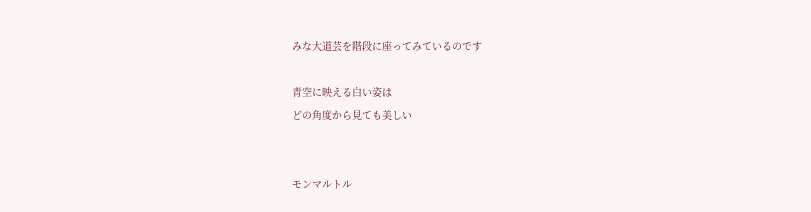みな大道芸を階段に座ってみているのです

青空に映える白い姿は
どの角度から見ても美しい


モンマルトル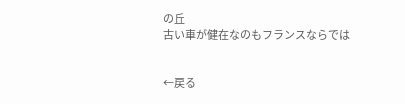の丘
古い車が健在なのもフランスならでは


←戻る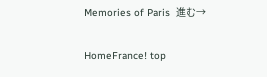Memories of Paris  進む→

HomeFrance! top